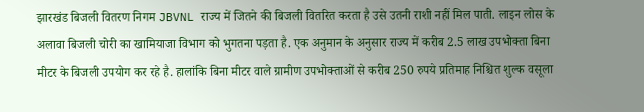झारखंड बिजली वितरण निगम JBVNL राज्य में जितने की बिजली वितरित करता है उसे उतनी राशी नहीं मिल पाती. लाइन लोस के अलावा बिजली चोरी का खामियाजा विभाग को भुगतना पड़ता है. एक अनुमान के अनुसार राज्य में करीब 2.5 लाख उपभोक्ता बिना मीटर के बिजली उपयोग कर रहे है. हालांकि बिना मीटर वाले ग्रामीण उपभोक्ताओं से करीब 250 रुपये प्रतिमाह निश्चित शुल्क वसूला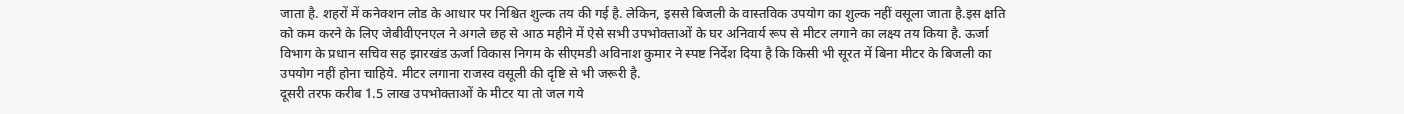जाता है. शहरों में कनेक्शन लोड के आधार पर निश्चित शुल्क तय की गई है. लेकिन, इससे बिजली के वास्तविक उपयोग का शुल्क नहीं वसूला जाता है.इस क्षति को कम करने के लिए जेबीवीएनएल ने अगले छह से आठ महीने में ऐसे सभी उपभोक्ताओं के घर अनिवार्य रूप से मीटर लगाने का लक्ष्य तय किया है. ऊर्जा विभाग के प्रधान सचिव सह झारखंड ऊर्जा विकास निगम के सीएमडी अविनाश कुमार ने स्पष्ट निर्देश दिया है कि किसी भी सूरत में बिना मीटर के बिजली का उपयोग नहीं होना चाहिये. मीटर लगाना राजस्व वसूली की दृष्टि से भी जरूरी है.
दूसरी तरफ करीब 1.5 लाख उपभोक्ताओं के मीटर या तो जल गये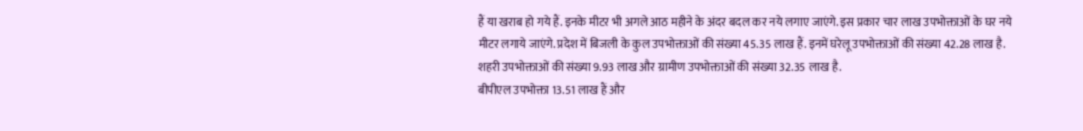हैं या खराब हो गये हैं. इनके मीटर भी अगले आठ महीने के अंदर बदल कर नये लगाए जाएंगे. इस प्रकार चार लाख उपभोक्ताओं के घर नये मीटर लगाये जाएंगे. प्रदेश में बिजली के कुल उपभोक्ताओं की संख्या 45.35 लाख हैं. इनमें घरेलू उपभोक्ताओं की संख्या 42.28 लाख है. शहरी उपभोक्ताओं की संख्या 9.93 लाख और ग्रामीण उपभोक्ताओं की संख्या 32.35 लाख है.
बीपीएल उपभोक्ता 13.51 लाख हैं और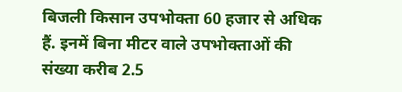बिजली किसान उपभोक्ता 60 हजार से अधिक हैं. इनमें बिना मीटर वाले उपभोक्ताओं की संख्या करीब 2.5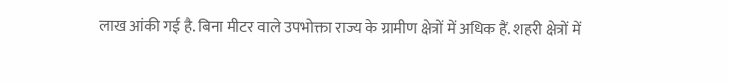लाख आंकी गई है. बिना मीटर वाले उपभोक्ता राज्य के ग्रामीण क्षेत्रों में अधिक हैं. शहरी क्षेत्रों में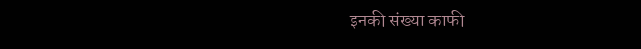इनकी संख्या काफी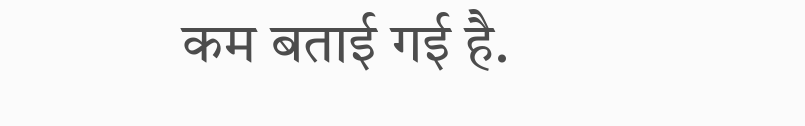कम बताई गई है.